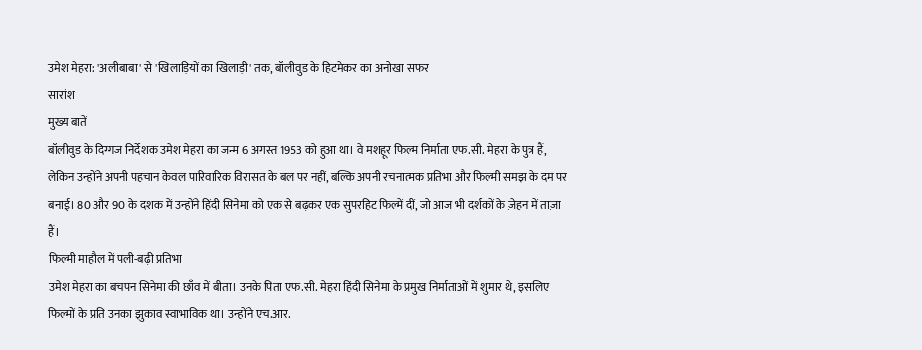उमेश मेहरा: 'अलीबाबा' से 'खिलाड़ियों का खिलाड़ी' तक, बॉलीवुड के हिटमेकर का अनोखा सफर
सारांश
मुख्य बातें
बॉलीवुड के दिग्गज निर्देशक उमेश मेहरा का जन्म 6 अगस्त 1953 को हुआ था। वे मशहूर फिल्म निर्माता एफ.सी. मेहरा के पुत्र हैं, लेकिन उन्होंने अपनी पहचान केवल पारिवारिक विरासत के बल पर नहीं, बल्कि अपनी रचनात्मक प्रतिभा और फिल्मी समझ के दम पर बनाई। 80 और 90 के दशक में उन्होंने हिंदी सिनेमा को एक से बढ़कर एक सुपरहिट फिल्में दीं, जो आज भी दर्शकों के ज़ेहन में ताज़ा हैं।
फिल्मी माहौल में पली-बढ़ी प्रतिभा
उमेश मेहरा का बचपन सिनेमा की छाँव में बीता। उनके पिता एफ.सी. मेहरा हिंदी सिनेमा के प्रमुख निर्माताओं में शुमार थे, इसलिए फिल्मों के प्रति उनका झुकाव स्वाभाविक था। उन्होंने एच.आर.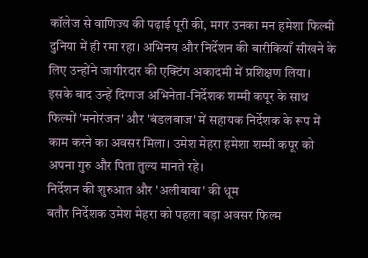कॉलेज से वाणिज्य की पढ़ाई पूरी की, मगर उनका मन हमेशा फिल्मी दुनिया में ही रमा रहा। अभिनय और निर्देशन की बारीकियाँ सीखने के लिए उन्होंने जागीरदार की एक्टिंग अकादमी में प्रशिक्षण लिया।
इसके बाद उन्हें दिग्गज अभिनेता-निर्देशक शम्मी कपूर के साथ फिल्मों 'मनोरंजन' और 'बंडलबाज' में सहायक निर्देशक के रूप में काम करने का अवसर मिला। उमेश मेहरा हमेशा शम्मी कपूर को अपना गुरु और पिता तुल्य मानते रहे।
निर्देशन की शुरुआत और 'अलीबाबा' की धूम
बतौर निर्देशक उमेश मेहरा को पहला बड़ा अवसर फिल्म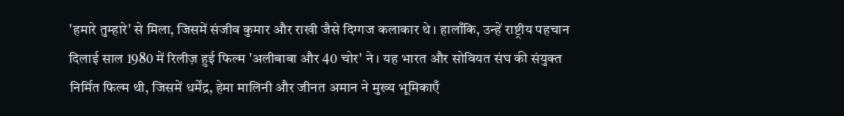'हमारे तुम्हारे' से मिला, जिसमें संजीव कुमार और राखी जैसे दिग्गज कलाकार थे। हालाँकि, उन्हें राष्ट्रीय पहचान दिलाई साल 1980 में रिलीज़ हुई फिल्म 'अलीबाबा और 40 चोर' ने। यह भारत और सोवियत संघ की संयुक्त निर्मित फिल्म थी, जिसमें धर्मेंद्र, हेमा मालिनी और जीनत अमान ने मुख्य भूमिकाएँ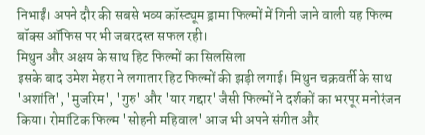निभाईं। अपने दौर की सबसे भव्य कॉस्ट्यूम ड्रामा फिल्मों में गिनी जाने वाली यह फिल्म बॉक्स ऑफिस पर भी जबरदस्त सफल रही।
मिथुन और अक्षय के साथ हिट फिल्मों का सिलसिला
इसके बाद उमेश मेहरा ने लगातार हिट फिल्मों की झड़ी लगाई। मिथुन चक्रवर्ती के साथ 'अशांति', 'मुजरिम', 'गुरु' और 'यार गद्दार' जैसी फिल्मों ने दर्शकों का भरपूर मनोरंजन किया। रोमांटिक फिल्म 'सोहनी महिवाल' आज भी अपने संगीत और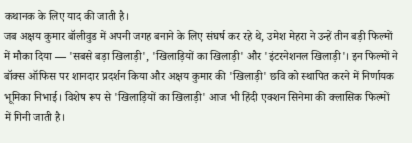कथानक के लिए याद की जाती है।
जब अक्षय कुमार बॉलीवुड में अपनी जगह बनाने के लिए संघर्ष कर रहे थे, उमेश मेहरा ने उन्हें तीन बड़ी फिल्मों में मौका दिया — 'सबसे बड़ा खिलाड़ी', 'खिलाड़ियों का खिलाड़ी' और 'इंटरनेशनल खिलाड़ी'। इन फिल्मों ने बॉक्स ऑफिस पर शानदार प्रदर्शन किया और अक्षय कुमार की 'खिलाड़ी' छवि को स्थापित करने में निर्णायक भूमिका निभाई। विशेष रूप से 'खिलाड़ियों का खिलाड़ी' आज भी हिंदी एक्शन सिनेमा की क्लासिक फिल्मों में गिनी जाती है।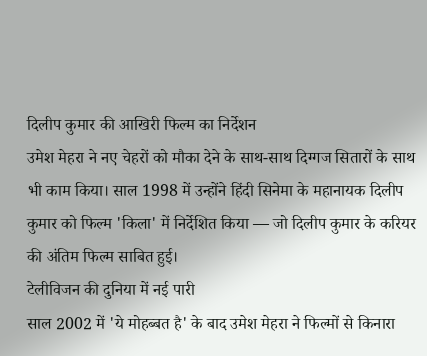दिलीप कुमार की आखिरी फिल्म का निर्देशन
उमेश मेहरा ने नए चेहरों को मौका देने के साथ-साथ दिग्गज सितारों के साथ भी काम किया। साल 1998 में उन्होंने हिंदी सिनेमा के महानायक दिलीप कुमार को फिल्म 'किला' में निर्देशित किया — जो दिलीप कुमार के करियर की अंतिम फिल्म साबित हुई।
टेलीविजन की दुनिया में नई पारी
साल 2002 में 'ये मोहब्बत है' के बाद उमेश मेहरा ने फिल्मों से किनारा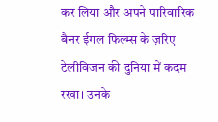कर लिया और अपने पारिवारिक बैनर ईगल फिल्म्स के ज़रिए टेलीविजन की दुनिया में कदम रखा। उनके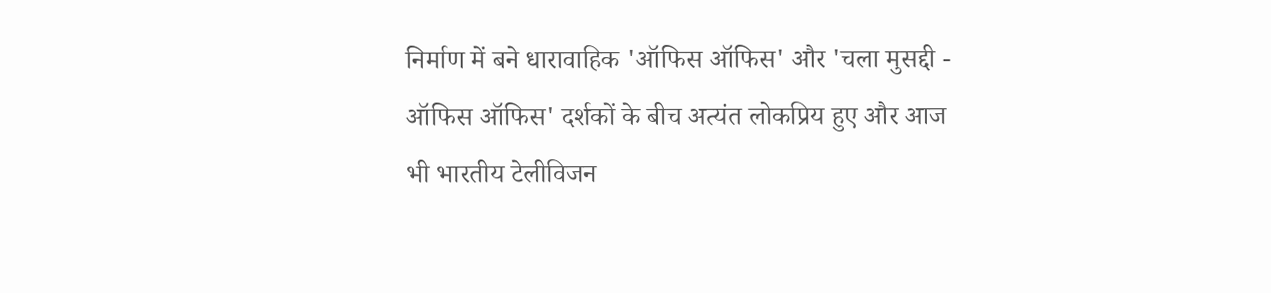निर्माण में बने धारावाहिक 'ऑफिस ऑफिस' और 'चला मुसद्दी - ऑफिस ऑफिस' दर्शकों के बीच अत्यंत लोकप्रिय हुए और आज भी भारतीय टेलीविजन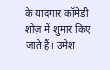के यादगार कॉमेडी शोज़ में शुमार किए जाते हैं। उमेश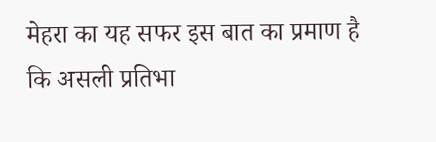मेहरा का यह सफर इस बात का प्रमाण है कि असली प्रतिभा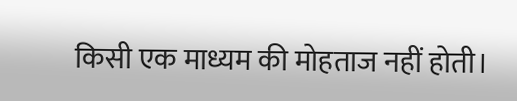किसी एक माध्यम की मोहताज नहीं होती।